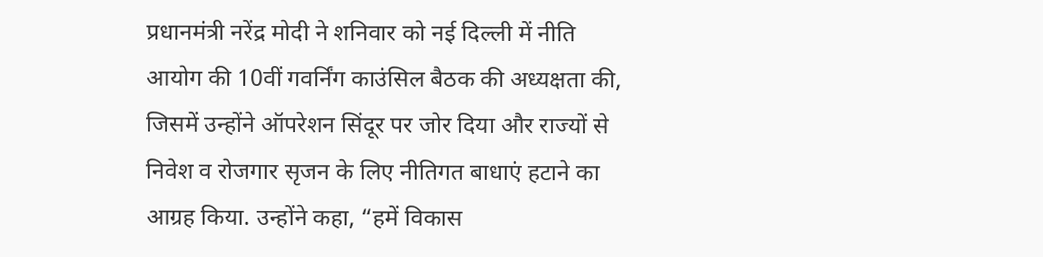प्रधानमंत्री नरेंद्र मोदी ने शनिवार को नई दिल्ली में नीति आयोग की 10वीं गवर्निंग काउंसिल बैठक की अध्यक्षता की, जिसमें उन्होंने ऑपरेशन सिंदूर पर जोर दिया और राज्यों से निवेश व रोजगार सृजन के लिए नीतिगत बाधाएं हटाने का आग्रह किया. उन्होंने कहा, “हमें विकास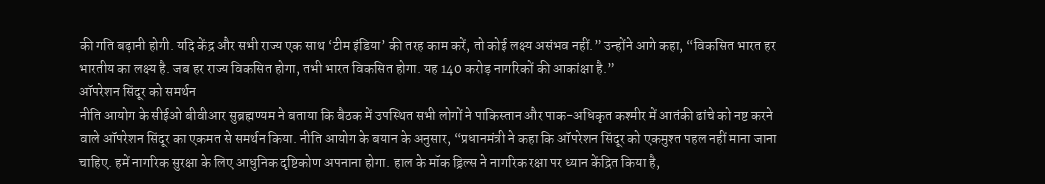की गति बढ़ानी होगी. यदि केंद्र और सभी राज्य एक साथ ‘टीम इंडिया’ की तरह काम करें, तो कोई लक्ष्य असंभव नहीं.” उन्होंने आगे कहा, “विकसित भारत हर भारतीय का लक्ष्य है. जब हर राज्य विकसित होगा, तभी भारत विकसित होगा. यह 140 करोड़ नागरिकों की आकांक्षा है.”
ऑपरेशन सिंदूर को समर्थन
नीति आयोग के सीईओ बीवीआर सुब्रह्मण्यम ने बताया कि बैठक में उपस्थित सभी लोगों ने पाकिस्तान और पाक-अधिकृत कश्मीर में आतंकी ढांचे को नष्ट करने वाले ऑपरेशन सिंदूर का एकमत से समर्थन किया. नीति आयोग के बयान के अनुसार, “प्रधानमंत्री ने कहा कि ऑपरेशन सिंदूर को एकमुश्त पहल नहीं माना जाना चाहिए. हमें नागरिक सुरक्षा के लिए आधुनिक दृष्टिकोण अपनाना होगा. हाल के मॉक ड्रिल्स ने नागरिक रक्षा पर ध्यान केंद्रित किया है,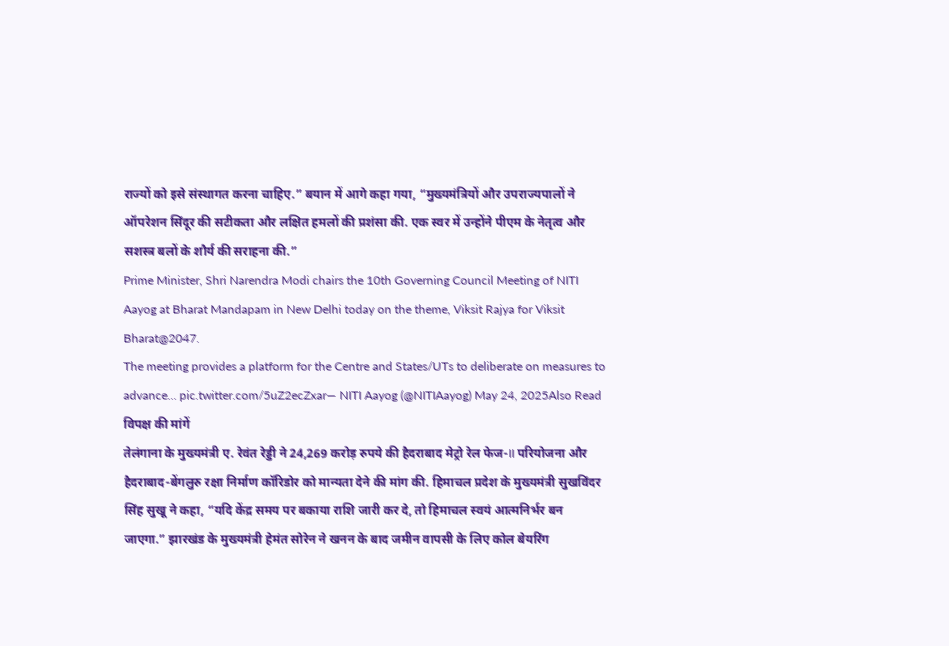राज्यों को इसे संस्थागत करना चाहिए.” बयान में आगे कहा गया, “मुख्यमंत्रियों और उपराज्यपालों ने ऑपरेशन सिंदूर की सटीकता और लक्षित हमलों की प्रशंसा की. एक स्वर में उन्होंने पीएम के नेतृत्व और सशस्त्र बलों के शौर्य की सराहना की.”
Prime Minister, Shri Narendra Modi chairs the 10th Governing Council Meeting of NITI Aayog at Bharat Mandapam in New Delhi today on the theme, Viksit Rajya for Viksit Bharat@2047.
The meeting provides a platform for the Centre and States/UTs to deliberate on measures to advance… pic.twitter.com/5uZ2ecZxar— NITI Aayog (@NITIAayog) May 24, 2025Also Read
विपक्ष की मांगें
तेलंगाना के मुख्यमंत्री ए. रेवंत रेड्डी ने 24,269 करोड़ रुपये की हैदराबाद मेट्रो रेल फेज-II परियोजना और हैदराबाद-बेंगलुरु रक्षा निर्माण कॉरिडोर को मान्यता देने की मांग की. हिमाचल प्रदेश के मुख्यमंत्री सुखविंदर सिंह सुखू ने कहा, “यदि केंद्र समय पर बकाया राशि जारी कर दे, तो हिमाचल स्वयं आत्मनिर्भर बन जाएगा.” झारखंड के मुख्यमंत्री हेमंत सोरेन ने खनन के बाद जमीन वापसी के लिए कोल बेयरिंग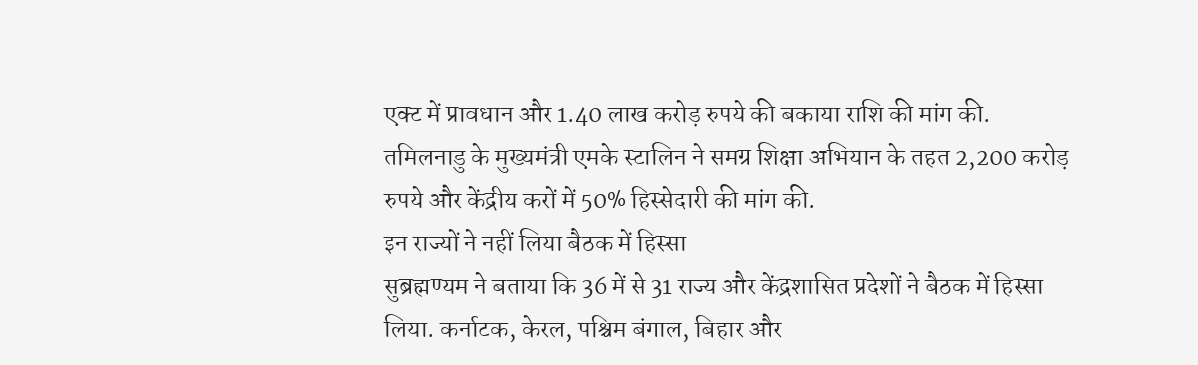एक्ट में प्रावधान और 1.40 लाख करोड़ रुपये की बकाया राशि की मांग की. तमिलनाडु के मुख्यमंत्री एमके स्टालिन ने समग्र शिक्षा अभियान के तहत 2,200 करोड़ रुपये और केंद्रीय करों में 50% हिस्सेदारी की मांग की.
इन राज्यों ने नहीं लिया बैठक में हिस्सा
सुब्रह्मण्यम ने बताया कि 36 में से 31 राज्य और केंद्रशासित प्रदेशों ने बैठक में हिस्सा लिया. कर्नाटक, केरल, पश्चिम बंगाल, बिहार और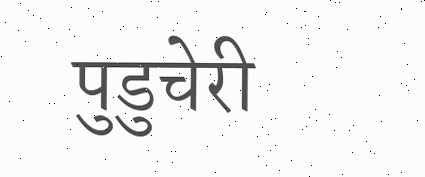पुडुचेरी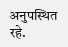अनुपस्थित रहे.